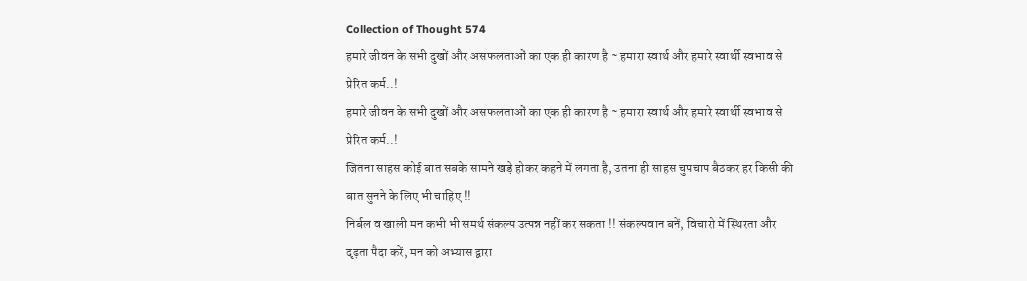Collection of Thought 574
हमारे जीवन के सभी दुखों और असफलताओं का एक ही कारण है ~ हमारा स्वार्थ और हमारे स्वार्थी स्वभाव से प्रेरित कर्म..!
हमारे जीवन के सभी दुखों और असफलताओं का एक ही कारण है ~ हमारा स्वार्थ और हमारे स्वार्थी स्वभाव से प्रेरित कर्म..!
जितना साहस कोई बात सबके सामने खड़े होकर कहने में लगता है, उतना ही साहस चुपचाप बैठकर हर किसी की बात सुनने के लिए भी चाहिए !!
निर्बल व खाली मन कभी भी समर्थ संकल्प उत्पन्न नहीं कर सकता !! संकल्पवान बनें, विचारो में स्थिरता और दृढ़ता पैदा करें, मन को अभ्यास द्वारा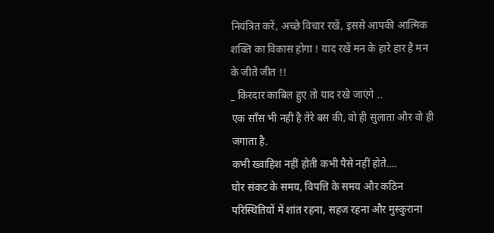नियंत्रित करें, अच्छे विचार रखें, इससे आपकी आत्मिक शक्ति का विकास होगा ! याद रखें मन के हारे हार है मन के जीते जीत !!
_ किरदार काबिल हुए तो याद रखे जाएंगे ..
एक साँस भी नही है तेरे बस की, वो ही सुलाता और वो ही जगाता है.
कभी ख्वाहिश नहीं होती कभी पैसे नहीं होते….
घोर संकट के समय, विपत्ति के समय और कठिन परिस्थितियों में शांत रहना, सहज रहना और मुस्कुराना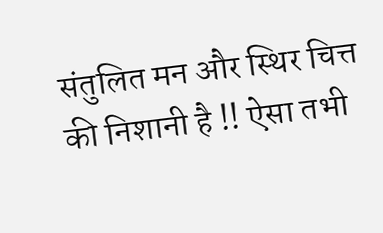संतुलित मन और स्थिर चित्त की निशानी है !! ऐसा तभी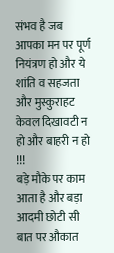संभव है जब आपका मन पर पूर्ण नियंत्रण हो और ये शांति व सहजता और मुस्कुराहट केवल दिखावटी न हो और बाहरी न हो !!!
बड़े मौके पर काम आता है और बड़ा आदमी छोटी सी बात पर औकात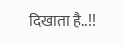दिखाता है..!!